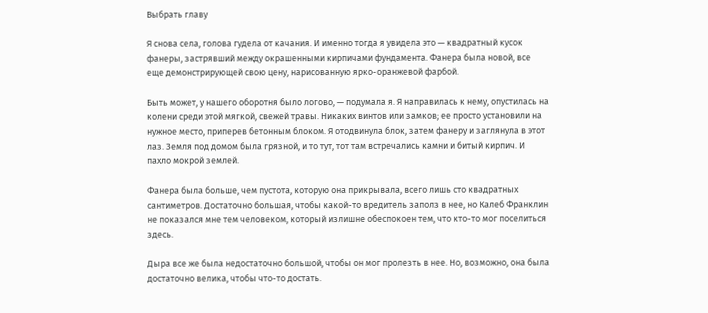Выбрать главу

Я снова села, голова гудела от качания. И именно тогда я увидела это — квадратный кусок фанеры, застрявший между окрашенными кирпичами фундамента. Фанера была новой, все еще демонстрирующей свою цену, нарисованную ярко-оранжевой фарбой.

Быть может, у нашего оборотня было логово, — подумала я. Я направилась к нему, опустилась на колени среди этой мягкой, свежей травы. Никаких винтов или замков; ее просто установили на нужное место, приперев бетонным блоком. Я отодвинула блок, затем фанеру и заглянула в этот лаз. Земля под домом была грязной, и то тут, тот там встречались камни и битый кирпич. И пахло мокрой землей.

Фанера была больше, чем пустота, которую она прикрывала, всего лишь сто квадратных сантиметров. Достаточно большая, чтобы какой-то вредитель заполз в нее, но Калеб Франклин не показался мне тем человеком, который излишне обеспокоен тем, что кто-то мог поселиться здесь.

Дыра все же была недостаточно большой, чтобы он мог пролезть в нее. Но, возможно, она была достаточно велика, чтобы что-то достать.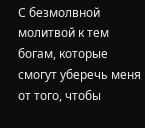С безмолвной молитвой к тем богам, которые смогут уберечь меня от того, чтобы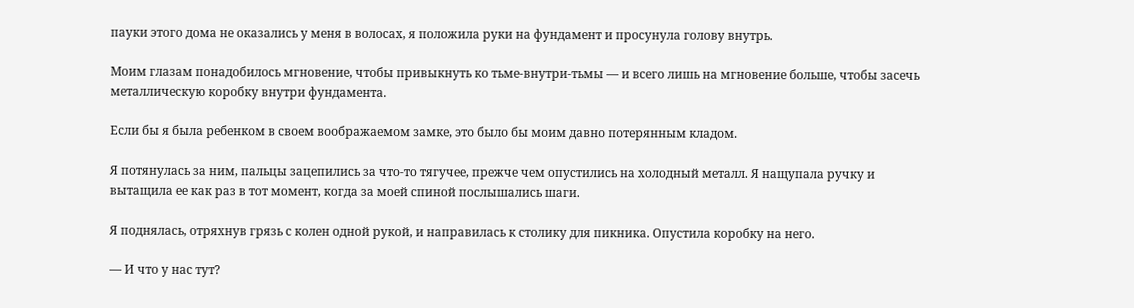пауки этого дома не оказались у меня в волосах, я положила руки на фундамент и просунула голову внутрь.

Моим глазам понадобилось мгновение, чтобы привыкнуть ко тьме-внутри-тьмы — и всего лишь на мгновение больше, чтобы засечь металлическую коробку внутри фундамента.

Если бы я была ребенком в своем воображаемом замке, это было бы моим давно потерянным кладом.

Я потянулась за ним, пальцы зацепились за что-то тягучее, прежче чем опустились на холодный металл. Я нащупала ручку и вытащила ее как раз в тот момент, когда за моей спиной послышались шаги.

Я поднялась, отряхнув грязь с колен одной рукой, и направилась к столику для пикника. Опустила коробку на него.

— И что у нас тут?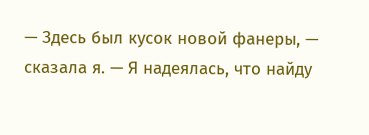— Здесь был кусок новой фанеры, — сказала я. — Я надеялась, что найду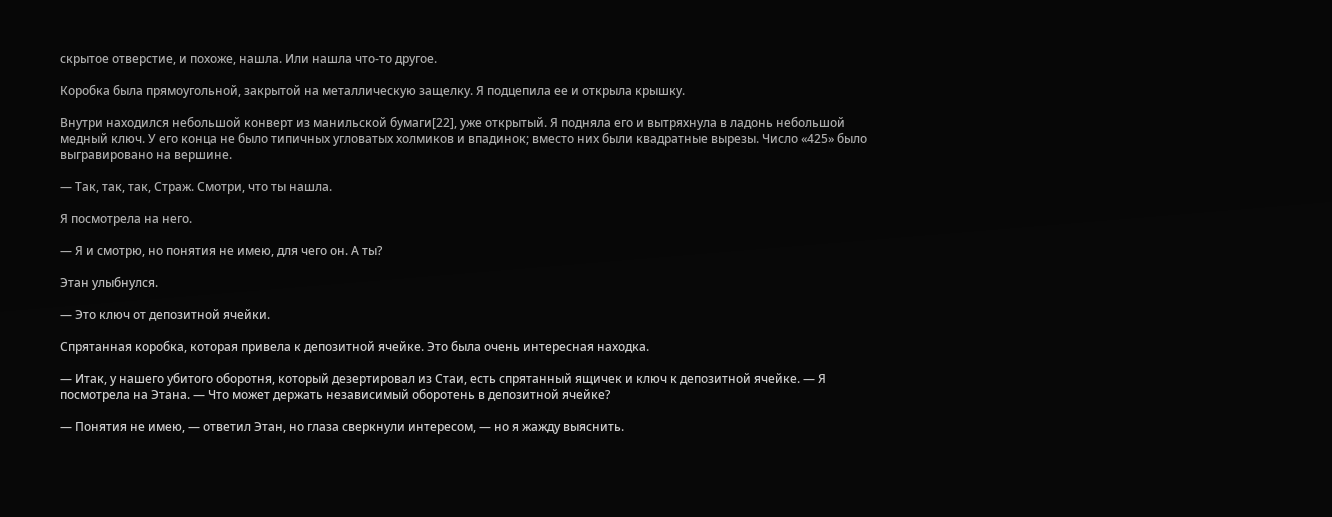скрытое отверстие, и похоже, нашла. Или нашла что-то другое.

Коробка была прямоугольной, закрытой на металлическую защелку. Я подцепила ее и открыла крышку.

Внутри находился небольшой конверт из манильской бумаги[22], уже открытый. Я подняла его и вытряхнула в ладонь небольшой медный ключ. У его конца не было типичных угловатых холмиков и впадинок; вместо них были квадратные вырезы. Число «425» было выгравировано на вершине.

— Так, так, так, Страж. Смотри, что ты нашла.

Я посмотрела на него.

— Я и смотрю, но понятия не имею, для чего он. А ты?

Этан улыбнулся.

— Это ключ от депозитной ячейки.

Спрятанная коробка, которая привела к депозитной ячейке. Это была очень интересная находка.

— Итак, у нашего убитого оборотня, который дезертировал из Стаи, есть спрятанный ящичек и ключ к депозитной ячейке. — Я посмотрела на Этана. — Что может держать независимый оборотень в депозитной ячейке?

— Понятия не имею, — ответил Этан, но глаза сверкнули интересом, — но я жажду выяснить.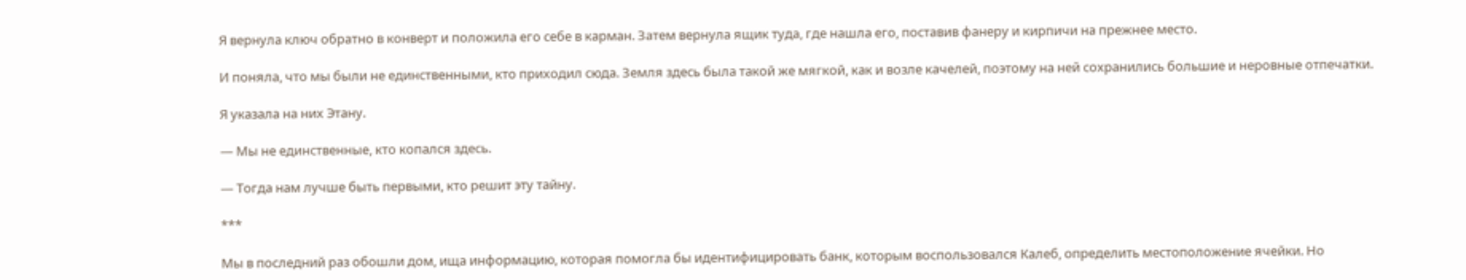Я вернула ключ обратно в конверт и положила его себе в карман. Затем вернула ящик туда, где нашла его, поставив фанеру и кирпичи на прежнее место.

И поняла, что мы были не единственными, кто приходил сюда. Земля здесь была такой же мягкой, как и возле качелей, поэтому на ней сохранились большие и неровные отпечатки.

Я указала на них Этану.

— Мы не единственные, кто копался здесь.

— Тогда нам лучше быть первыми, кто решит эту тайну.

***

Мы в последний раз обошли дом, ища информацию, которая помогла бы идентифицировать банк, которым воспользовался Калеб, определить местоположение ячейки. Но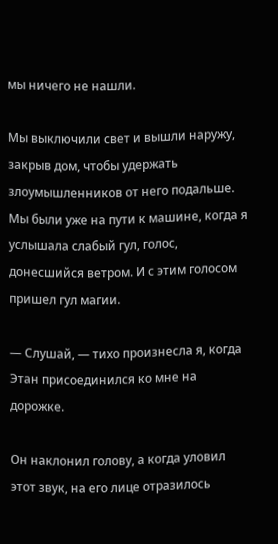мы ничего не нашли.

Мы выключили свет и вышли наружу, закрыв дом, чтобы удержать злоумышленников от него подальше. Мы были уже на пути к машине, когда я услышала слабый гул, голос, донесшийся ветром. И с этим голосом пришел гул магии.

— Слушай, — тихо произнесла я, когда Этан присоединился ко мне на дорожке.

Он наклонил голову, а когда уловил этот звук, на его лице отразилось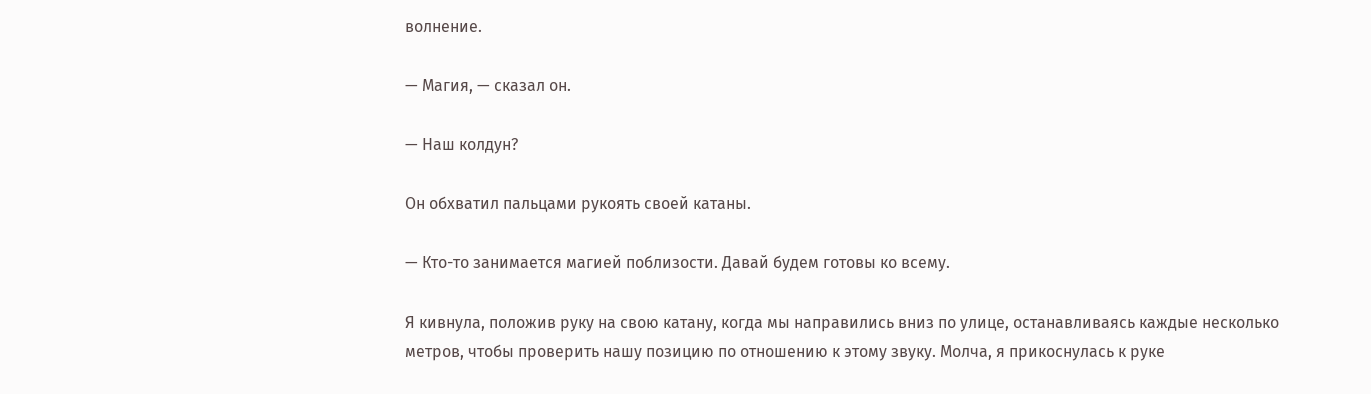волнение.

— Магия, — сказал он.

— Наш колдун?

Он обхватил пальцами рукоять своей катаны.

— Кто-то занимается магией поблизости. Давай будем готовы ко всему.

Я кивнула, положив руку на свою катану, когда мы направились вниз по улице, останавливаясь каждые несколько метров, чтобы проверить нашу позицию по отношению к этому звуку. Молча, я прикоснулась к руке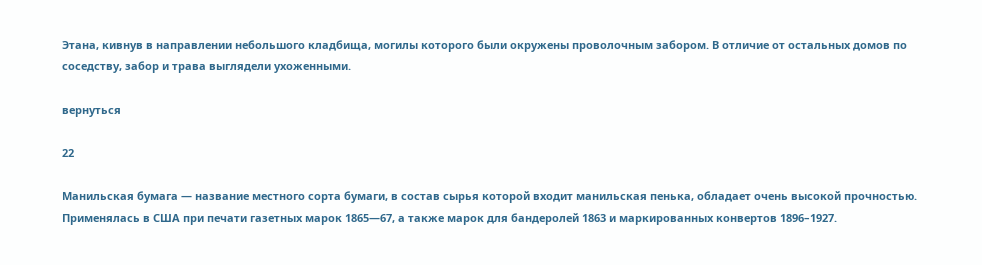Этана, кивнув в направлении небольшого кладбища, могилы которого были окружены проволочным забором. В отличие от остальных домов по соседству, забор и трава выглядели ухоженными.

вернуться

22

Манильская бумага — название местного сорта бумаги, в состав сырья которой входит манильская пенька, обладает очень высокой прочностью. Применялась в США при печати газетных марок 1865—67, а также марок для бандеролей 1863 и маркированных конвертов 1896–1927.